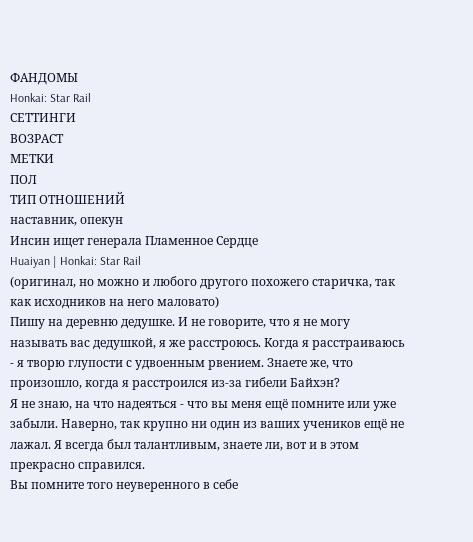ФАНДОМЫ
Honkai: Star Rail
СЕТТИНГИ
ВОЗРАСТ
МЕТКИ
ПОЛ
ТИП ОТНОШЕНИЙ
наставник, опекун
Инсин ищет генерала Пламенное Сердце
Huaiyan | Honkai: Star Rail
(оригинал, но можно и любого другого похожего старичка, так как исходников на него маловато)
Пишу на деревню дедушке. И не говорите, что я не могу называть вас дедушкой, я же расстроюсь. Когда я расстраиваюсь - я творю глупости с удвоенным рвением. Знаете же, что произошло, когда я расстроился из-за гибели Байхэн?
Я не знаю, на что надеяться - что вы меня ещё помните или уже забыли. Наверно, так крупно ни один из ваших учеников ещё не лажал. Я всегда был талантливым, знаете ли, вот и в этом прекрасно справился.
Вы помните того неуверенного в себе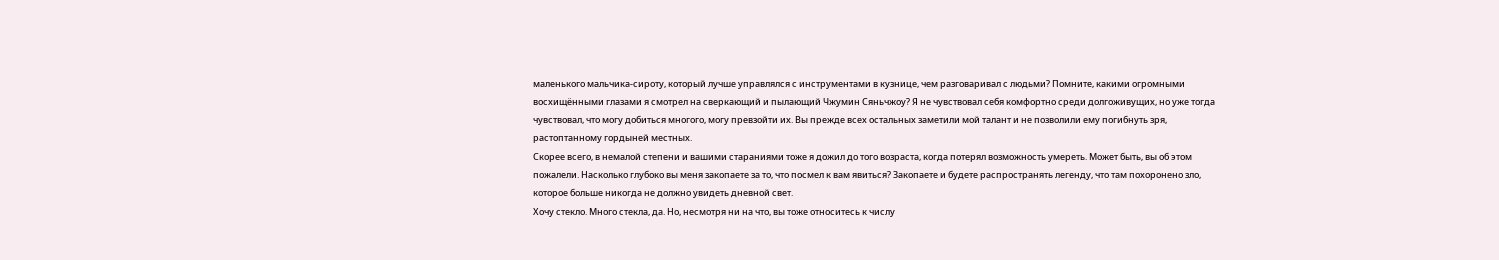маленького мальчика-сироту, который лучше управлялся с инструментами в кузнице, чем разговаривал с людьми? Помните, какими огромными восхищёнными глазами я смотрел на сверкающий и пылающий Чжумин Сяньчжоу? Я не чувствовал себя комфортно среди долгоживущих, но уже тогда чувствовал, что могу добиться многого, могу превзойти их. Вы прежде всех остальных заметили мой талант и не позволили ему погибнуть зря, растоптанному гордыней местных.
Скорее всего, в немалой степени и вашими стараниями тоже я дожил до того возраста, когда потерял возможность умереть. Может быть, вы об этом пожалели. Насколько глубоко вы меня закопаете за то, что посмел к вам явиться? Закопаете и будете распространять легенду, что там похоронено зло, которое больше никогда не должно увидеть дневной свет.
Хочу стекло. Много стекла, да. Но, несмотря ни на что, вы тоже относитесь к числу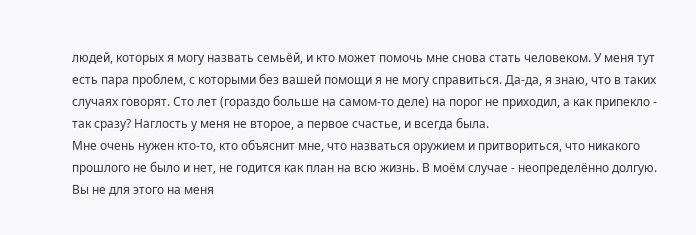людей, которых я могу назвать семьёй, и кто может помочь мне снова стать человеком. У меня тут есть пара проблем, с которыми без вашей помощи я не могу справиться. Да-да, я знаю, что в таких случаях говорят. Сто лет (гораздо больше на самом-то деле) на порог не приходил, а как припекло - так сразу? Наглость у меня не второе, а первое счастье, и всегда была.
Мне очень нужен кто-то, кто объяснит мне, что назваться оружием и притвориться, что никакого прошлого не было и нет, не годится как план на всю жизнь. В моём случае - неопределённо долгую. Вы не для этого на меня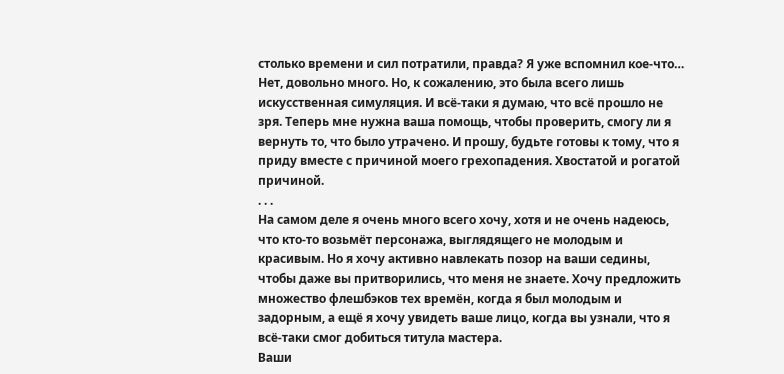столько времени и сил потратили, правда? Я уже вспомнил кое-что… Нет, довольно много. Но, к сожалению, это была всего лишь искусственная симуляция. И всё-таки я думаю, что всё прошло не зря. Теперь мне нужна ваша помощь, чтобы проверить, смогу ли я вернуть то, что было утрачено. И прошу, будьте готовы к тому, что я приду вместе с причиной моего грехопадения. Хвостатой и рогатой причиной.
. . .
На самом деле я очень много всего хочу, хотя и не очень надеюсь, что кто-то возьмёт персонажа, выглядящего не молодым и красивым. Но я хочу активно навлекать позор на ваши седины, чтобы даже вы притворились, что меня не знаете. Хочу предложить множество флешбэков тех времён, когда я был молодым и задорным, а ещё я хочу увидеть ваше лицо, когда вы узнали, что я всё-таки смог добиться титула мастера.
Ваши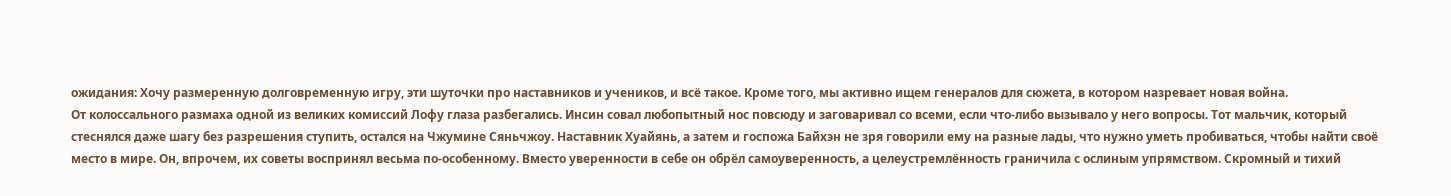ожидания: Хочу размеренную долговременную игру, эти шуточки про наставников и учеников, и всё такое. Кроме того, мы активно ищем генералов для сюжета, в котором назревает новая война.
От колоссального размаха одной из великих комиссий Лофу глаза разбегались. Инсин совал любопытный нос повсюду и заговаривал со всеми, если что-либо вызывало у него вопросы. Тот мальчик, который стеснялся даже шагу без разрешения ступить, остался на Чжумине Сяньчжоу. Наставник Хуайянь, а затем и госпожа Байхэн не зря говорили ему на разные лады, что нужно уметь пробиваться, чтобы найти своё место в мире. Он, впрочем, их советы воспринял весьма по-особенному. Вместо уверенности в себе он обрёл самоуверенность, а целеустремлённость граничила с ослиным упрямством. Скромный и тихий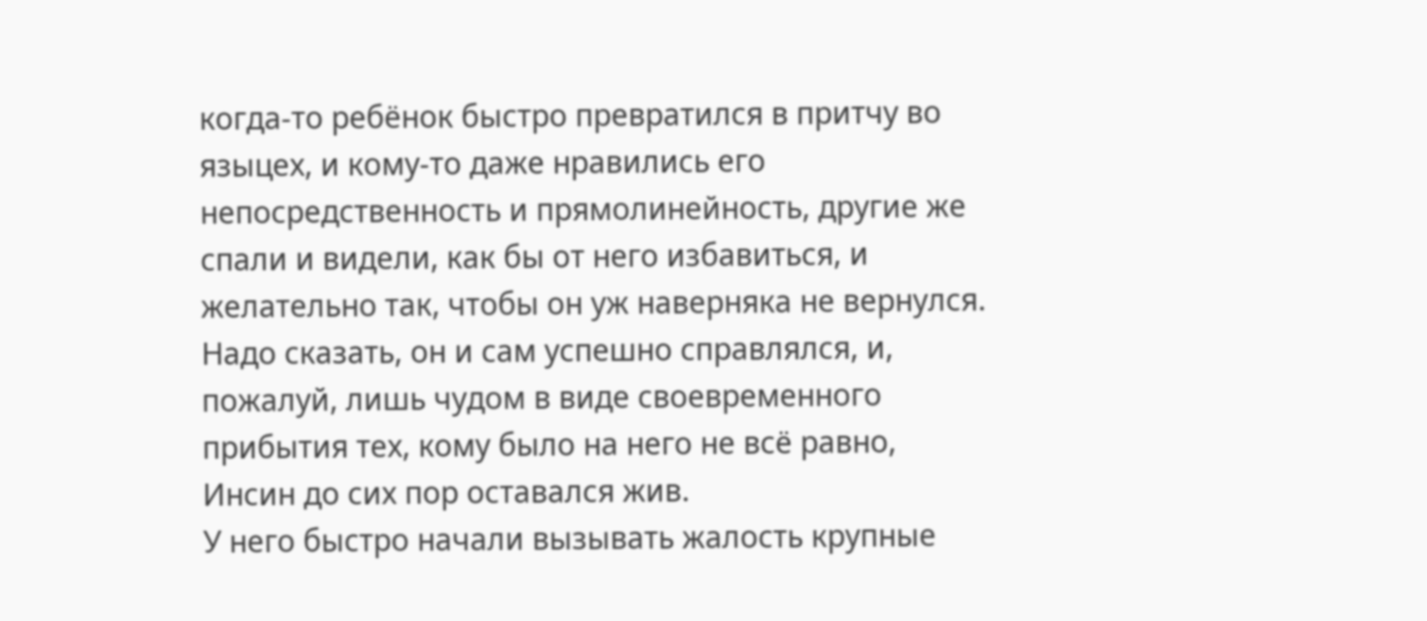когда-то ребёнок быстро превратился в притчу во языцех, и кому-то даже нравились его непосредственность и прямолинейность, другие же спали и видели, как бы от него избавиться, и желательно так, чтобы он уж наверняка не вернулся.
Надо сказать, он и сам успешно справлялся, и, пожалуй, лишь чудом в виде своевременного прибытия тех, кому было на него не всё равно, Инсин до сих пор оставался жив.
У него быстро начали вызывать жалость крупные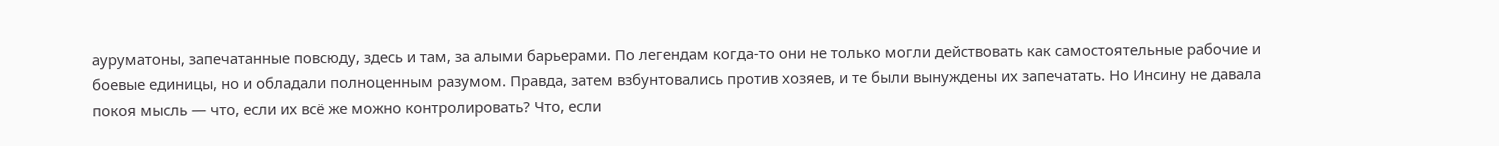ауруматоны, запечатанные повсюду, здесь и там, за алыми барьерами. По легендам когда-то они не только могли действовать как самостоятельные рабочие и боевые единицы, но и обладали полноценным разумом. Правда, затем взбунтовались против хозяев, и те были вынуждены их запечатать. Но Инсину не давала покоя мысль — что, если их всё же можно контролировать? Что, если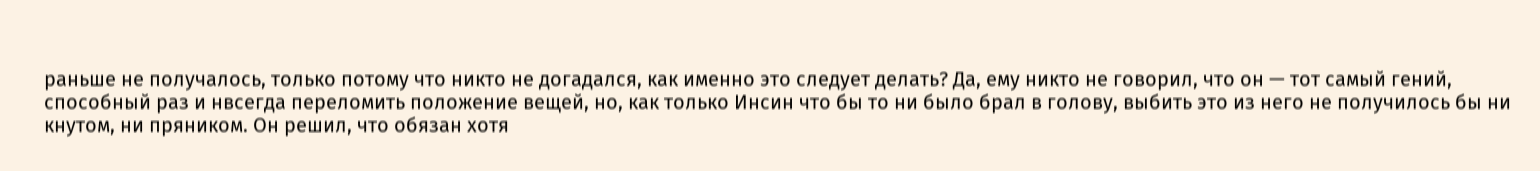раньше не получалось, только потому что никто не догадался, как именно это следует делать? Да, ему никто не говорил, что он — тот самый гений, способный раз и нвсегда переломить положение вещей, но, как только Инсин что бы то ни было брал в голову, выбить это из него не получилось бы ни кнутом, ни пряником. Он решил, что обязан хотя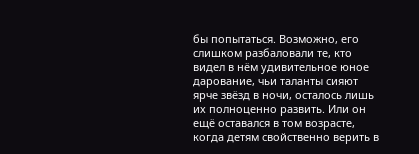бы попытаться. Возможно, его слишком разбаловали те, кто видел в нём удивительное юное дарование, чьи таланты сияют ярче звёзд в ночи, осталось лишь их полноценно развить. Или он ещё оставался в том возрасте, когда детям свойственно верить в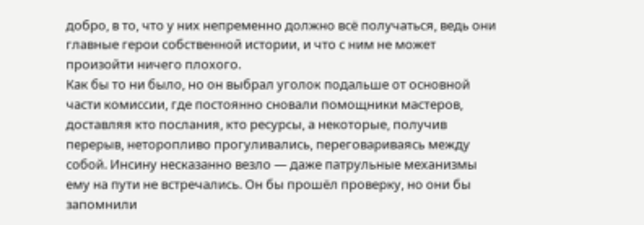добро, в то, что у них непременно должно всё получаться, ведь они главные герои собственной истории, и что с ним не может произойти ничего плохого.
Как бы то ни было, но он выбрал уголок подальше от основной части комиссии, где постоянно сновали помощники мастеров, доставляя кто послания, кто ресурсы, а некоторые, получив перерыв, неторопливо прогуливались, переговариваясь между собой. Инсину несказанно везло — даже патрульные механизмы ему на пути не встречались. Он бы прошёл проверку, но они бы запомнили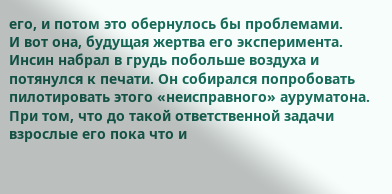его, и потом это обернулось бы проблемами.
И вот она, будущая жертва его эксперимента. Инсин набрал в грудь побольше воздуха и потянулся к печати. Он собирался попробовать пилотировать этого «неисправного» ауруматона. При том, что до такой ответственной задачи взрослые его пока что и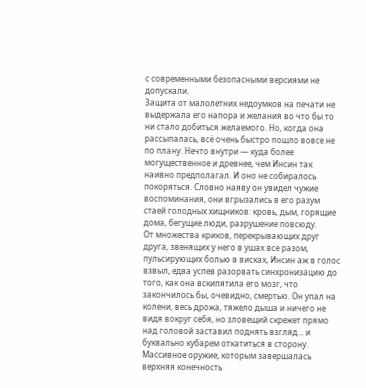с современными безопасными версиями не допускали.
Защита от малолетних недоумков на печати не выдержала его напора и желания во что бы то ни стало добиться желаемого. Но, когда она рассыпалась, всё очень быстро пошло вовсе не по плану. Нечто внутри — куда более могущественное и древнее, чем Инсин так наивно предполагал. И оно не собиралось покоряться. Словно наяву он увидел чужие воспоминания, они вгрызались в его разум стаей голодных хищников: кровь, дым, горящие дома, бегущие люди, разрушение повсюду.
От множества криков, перекрывающих друг друга, звенящих у него в ушах все разом, пульсирующих болью в висках, Инсин аж в голос взвыл, едва успев разорвать синхронизацию до того, как она вскипятила его мозг, что закончилось бы, очевидно, смертью. Он упал на колени, весь дрожа, тяжело дыша и ничего не видя вокруг себя, но зловещий скрежет прямо над головой заставил поднять взгляд... и буквально кубарем откатиться в сторону. Массивное оружие, которым завершалась верхняя конечность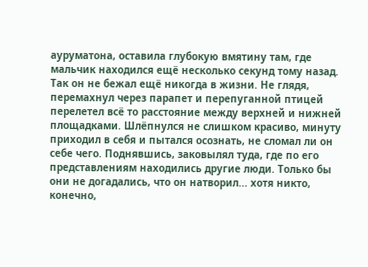ауруматона, оставила глубокую вмятину там, где мальчик находился ещё несколько секунд тому назад.
Так он не бежал ещё никогда в жизни. Не глядя, перемахнул через парапет и перепуганной птицей перелетел всё то расстояние между верхней и нижней площадками. Шлёпнулся не слишком красиво, минуту приходил в себя и пытался осознать, не сломал ли он себе чего. Поднявшись, заковылял туда, где по его представлениям находились другие люди. Только бы они не догадались, что он натворил... хотя никто, конечно,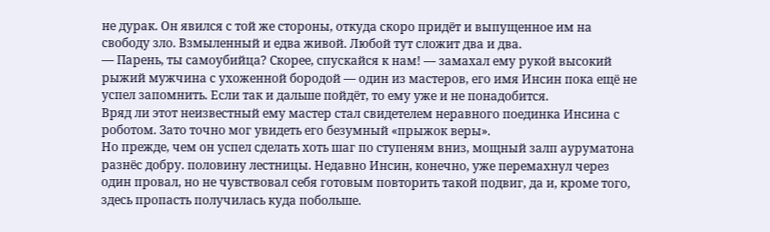не дурак. Он явился с той же стороны, откуда скоро придёт и выпущенное им на свободу зло. Взмыленный и едва живой. Любой тут сложит два и два.
— Парень, ты самоубийца? Скорее, спускайся к нам! — замахал ему рукой высокий рыжий мужчина с ухоженной бородой — один из мастеров, его имя Инсин пока ещё не успел запомнить. Если так и дальше пойдёт, то ему уже и не понадобится.
Вряд ли этот неизвестный ему мастер стал свидетелем неравного поединка Инсина с роботом. Зато точно мог увидеть его безумный «прыжок веры».
Но прежде, чем он успел сделать хоть шаг по ступеням вниз, мощный залп ауруматона разнёс добру. половину лестницы. Недавно Инсин, конечно, уже перемахнул через один провал, но не чувствовал себя готовым повторить такой подвиг, да и, кроме того, здесь пропасть получилась куда побольше.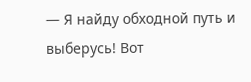— Я найду обходной путь и выберусь! Вот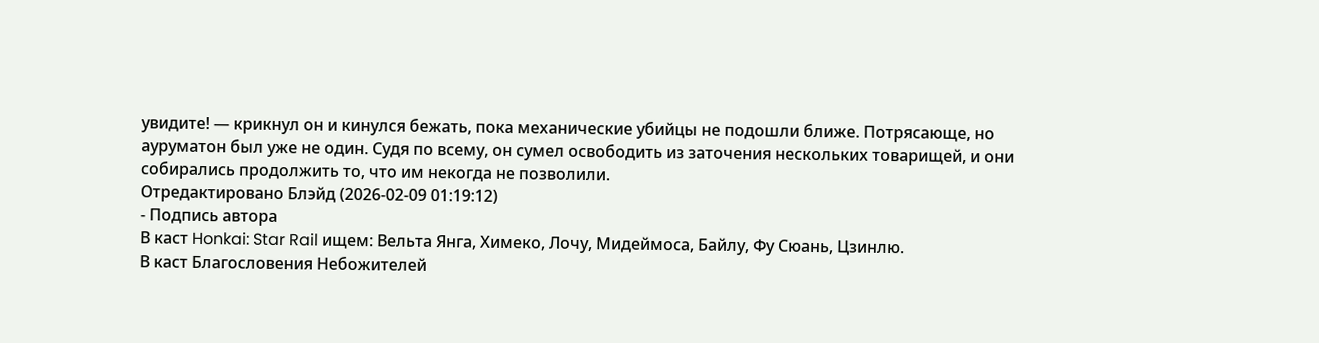увидите! — крикнул он и кинулся бежать, пока механические убийцы не подошли ближе. Потрясающе, но ауруматон был уже не один. Судя по всему, он сумел освободить из заточения нескольких товарищей, и они собирались продолжить то, что им некогда не позволили.
Отредактировано Блэйд (2026-02-09 01:19:12)
- Подпись автора
В каст Honkai: Star Rail ищем: Вельта Янга, Химеко, Лочу, Мидеймоса, Байлу, Фу Сюань, Цзинлю.
В каст Благословения Небожителей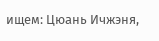ищем: Цюань Ичжэня,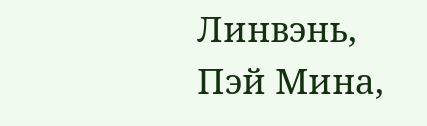Линвэнь, Пэй Мина,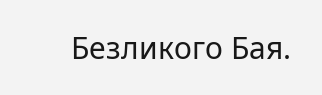Безликого Бая.